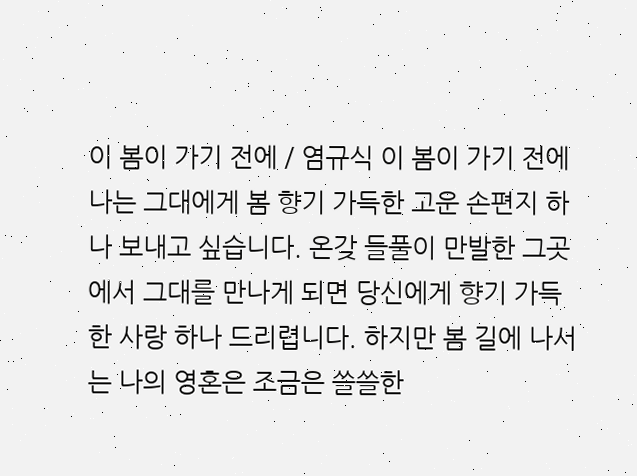이 봄이 가기 전에 / 염규식 이 봄이 가기 전에 나는 그대에게 봄 향기 가득한 고운 손편지 하나 보내고 싶습니다. 온갖 들풀이 만발한 그곳에서 그대를 만나게 되면 당신에게 향기 가득한 사랑 하나 드리렵니다. 하지만 봄 길에 나서는 나의 영혼은 조금은 쓸쓸한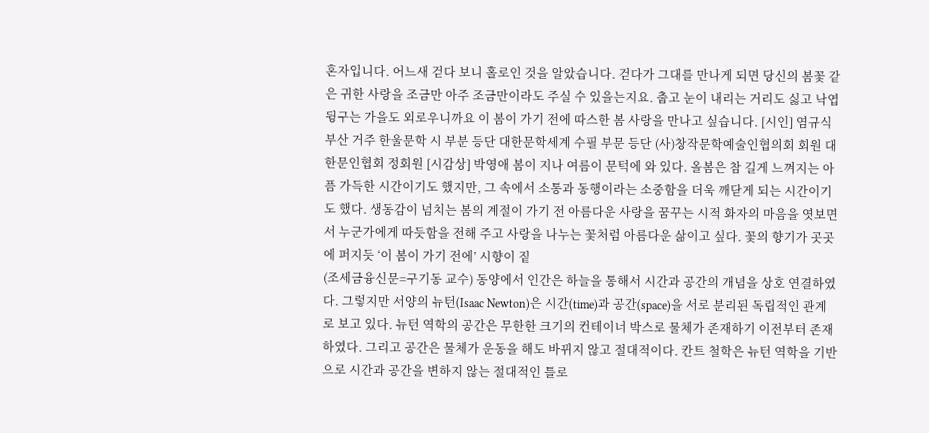혼자입니다. 어느새 걷다 보니 홀로인 것을 알았습니다. 걷다가 그대를 만나게 되면 당신의 봄꽃 같은 귀한 사랑을 조금만 아주 조금만이라도 주실 수 있을는지요. 춥고 눈이 내리는 거리도 싫고 낙엽 뒹구는 가을도 외로우니까요 이 봄이 가기 전에 따스한 봄 사랑을 만나고 싶습니다. [시인] 염규식 부산 거주 한울문학 시 부분 등단 대한문학세계 수필 부문 등단 (사)창작문학예술인협의회 회원 대한문인협회 정회원 [시감상] 박영애 봄이 지나 여름이 문턱에 와 있다. 올봄은 참 길게 느껴지는 아픔 가득한 시간이기도 했지만, 그 속에서 소통과 동행이라는 소중함을 더욱 깨닫게 되는 시간이기도 했다. 생동감이 넘치는 봄의 계절이 가기 전 아름다운 사랑을 꿈꾸는 시적 화자의 마음을 엿보면서 누군가에게 따듯함을 전해 주고 사랑을 나누는 꽃처럼 아름다운 삶이고 싶다. 꽃의 향기가 곳곳에 퍼지듯 ‘이 봄이 가기 전에’ 시향이 짙
(조세금융신문=구기동 교수) 동양에서 인간은 하늘을 통해서 시간과 공간의 개념을 상호 연결하였다. 그렇지만 서양의 뉴턴(Isaac Newton)은 시간(time)과 공간(space)을 서로 분리된 독립적인 관계로 보고 있다. 뉴턴 역학의 공간은 무한한 크기의 컨테이너 박스로 물체가 존재하기 이전부터 존재하였다. 그리고 공간은 물체가 운동을 해도 바뀌지 않고 절대적이다. 칸트 철학은 뉴턴 역학을 기반으로 시간과 공간을 변하지 않는 절대적인 틀로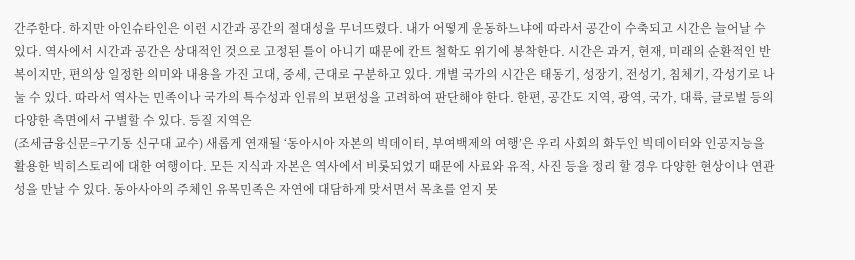간주한다. 하지만 아인슈타인은 이런 시간과 공간의 절대성을 무너뜨렸다. 내가 어떻게 운동하느냐에 따라서 공간이 수축되고 시간은 늘어날 수 있다. 역사에서 시간과 공간은 상대적인 것으로 고정된 틀이 아니기 때문에 칸트 철학도 위기에 봉착한다. 시간은 과거, 현재, 미래의 순환적인 반복이지만, 편의상 일정한 의미와 내용을 가진 고대, 중세, 근대로 구분하고 있다. 개별 국가의 시간은 태동기, 성장기, 전성기, 침체기, 각성기로 나눌 수 있다. 따라서 역사는 민족이나 국가의 특수성과 인류의 보편성을 고려하여 판단해야 한다. 한편, 공간도 지역, 광역, 국가, 대륙, 글로벌 등의 다양한 측면에서 구별할 수 있다. 등질 지역은
(조세금융신문=구기동 신구대 교수) 새롭게 연재될 ‘동아시아 자본의 빅데이터, 부여백제의 여행’은 우리 사회의 화두인 빅데이터와 인공지능을 활용한 빅히스토리에 대한 여행이다. 모든 지식과 자본은 역사에서 비롯되었기 때문에 사료와 유적, 사진 등을 정리 할 경우 다양한 현상이나 연관성을 만날 수 있다. 동아사아의 주체인 유목민족은 자연에 대담하게 맞서면서 목초를 얻지 못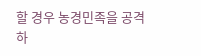할 경우 농경민족을 공격하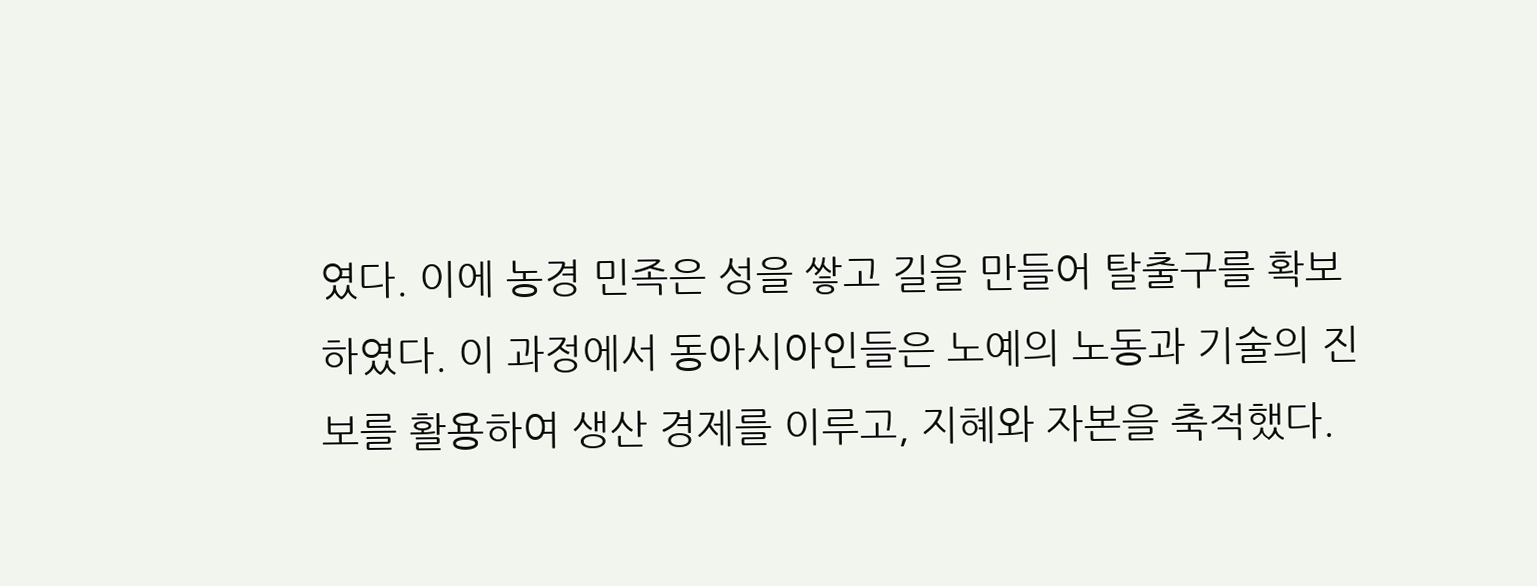였다. 이에 농경 민족은 성을 쌓고 길을 만들어 탈출구를 확보하였다. 이 과정에서 동아시아인들은 노예의 노동과 기술의 진보를 활용하여 생산 경제를 이루고, 지혜와 자본을 축적했다.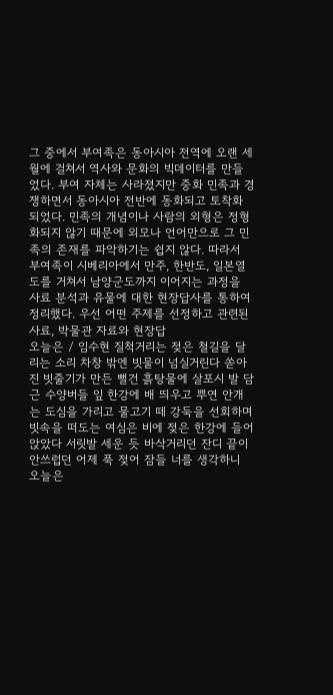그 중에서 부여족은 동아시아 전역에 오랜 세월에 걸쳐서 역사와 문화의 빅데이터를 만들었다. 부여 자체는 사라졌지만 중화 민족과 경쟁하면서 동아시아 전반에 동화되고 토착화 되었다. 민족의 개념이나 사람의 외형은 정형화되지 않기 때문에 외모나 언어만으로 그 민족의 존재를 파악하기는 쉽지 않다. 따라서 부여족이 시베리아에서 만주, 한반도, 일본열도를 거쳐서 남양군도까지 이어지는 과정을 사료 분석과 유물에 대한 현장답사를 통하여 정리했다. 우선 어떤 주제를 선정하고 관련된 사료, 박물관 자료와 현장답
오늘은 / 임수현 질척거리는 젖은 철길을 달리는 소리 차창 밖엔 빗물이 넘실거린다 쏟아진 빗줄기가 만든 뻘건 흙탕물에 살포시 발 담근 수양버들 잎 한강에 배 띄우고 뿌연 안개는 도심을 가리고 물고기 떼 강둑을 선회하며 빗속을 떠도는 여심은 비에 젖은 한강에 들어앉았다 서릿발 세운 듯 바삭거리던 잔디 끝이 안쓰럽던 어제 푹 젖어 잠들 너를 생각하니 오늘은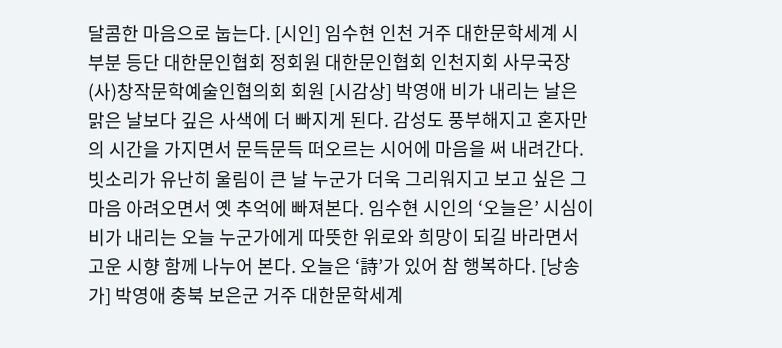달콤한 마음으로 눕는다. [시인] 임수현 인천 거주 대한문학세계 시 부분 등단 대한문인협회 정회원 대한문인협회 인천지회 사무국장 (사)창작문학예술인협의회 회원 [시감상] 박영애 비가 내리는 날은 맑은 날보다 깊은 사색에 더 빠지게 된다. 감성도 풍부해지고 혼자만의 시간을 가지면서 문득문득 떠오르는 시어에 마음을 써 내려간다. 빗소리가 유난히 울림이 큰 날 누군가 더욱 그리워지고 보고 싶은 그 마음 아려오면서 옛 추억에 빠져본다. 임수현 시인의 ‘오늘은’ 시심이 비가 내리는 오늘 누군가에게 따뜻한 위로와 희망이 되길 바라면서 고운 시향 함께 나누어 본다. 오늘은 ‘詩’가 있어 참 행복하다. [낭송가] 박영애 충북 보은군 거주 대한문학세계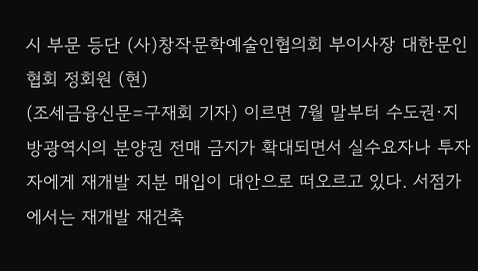시 부문 등단 (사)창작문학예술인협의회 부이사장 대한문인협회 정회원 (현)
(조세금융신문=구재회 기자) 이르면 7월 말부터 수도권·지방광역시의 분양권 전매 금지가 확대되면서 실수요자나 투자자에게 재개발 지분 매입이 대안으로 떠오르고 있다. 서점가에서는 재개발 재건축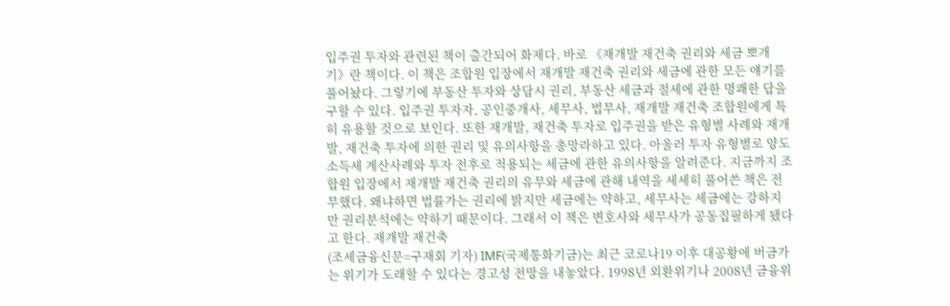입주권 투자와 관련된 책이 출간되어 화제다. 바로 《재개발 재건축 권리와 세금 뽀개기》란 책이다. 이 책은 조합원 입장에서 재개발 재건축 권리와 세금에 관한 모든 얘기를 풀어놨다. 그렇기에 부동산 투자와 상담시 권리, 부동산 세금과 절세에 관한 명쾌한 답을 구할 수 있다. 입주권 투자자, 공인중개사, 세무사, 법무사, 재개발 재건축 조합원에게 특히 유용할 것으로 보인다. 또한 재개발, 재건축 투자로 입주권을 받은 유형별 사례와 재개발, 재건축 투자에 의한 권리 및 유의사항을 총망라하고 있다. 아울러 투자 유형별로 양도소득세 계산사례와 투자 전후로 적용되는 세금에 관한 유의사항을 알려준다. 지금까지 조합원 입장에서 재개발 재건축 권리의 유무와 세금에 관해 내역을 세세히 풀어쓴 책은 전무했다. 왜냐하면 법률가는 권리에 밝지만 세금에는 약하고, 세무사는 세금에는 강하지만 권리분석에는 약하기 때문이다. 그래서 이 책은 변호사와 세무사가 공동집필하게 됐다고 한다. 재개발 재건축
(조세금융신문=구재회 기자) IMF(국제통화기금)는 최근 코로나19 이후 대공황에 버금가는 위기가 도래할 수 있다는 경고성 전망을 내놓았다. 1998년 외환위기나 2008년 금융위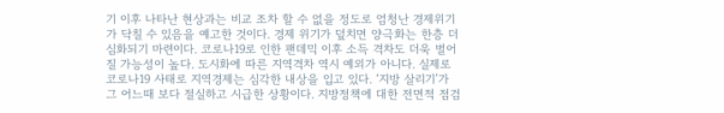기 이후 나타난 현상과는 비교 조차 할 수 없을 정도로 엄청난 경제위기가 닥칠 수 있음을 예고한 것이다. 경제 위기가 덮치면 양극화는 한층 더 심화되기 마련이다. 코로나19로 인한 팬데믹 이후 소득 격차도 더욱 벌어질 가능성이 높다. 도시화에 따른 지역격차 역시 예외가 아니다. 실제로 코로나19 사태로 지역경제는 심각한 내상을 입고 있다. ‘지방 살리기’가 그 어느때 보다 절실하고 시급한 상황이다. 지방정책에 대한 전면적 점검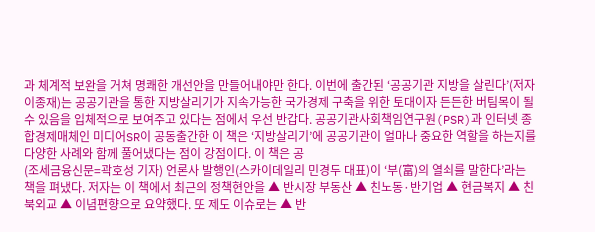과 체계적 보완을 거쳐 명쾌한 개선안을 만들어내야만 한다. 이번에 출간된 ‘공공기관 지방을 살린다’(저자 이종재)는 공공기관을 통한 지방살리기가 지속가능한 국가경제 구축을 위한 토대이자 든든한 버팀목이 될 수 있음을 입체적으로 보여주고 있다는 점에서 우선 반갑다. 공공기관사회책임연구원(PSR)과 인터넷 종합경제매체인 미디어SR이 공동출간한 이 책은 ‘지방살리기’에 공공기관이 얼마나 중요한 역할을 하는지를 다양한 사례와 함께 풀어냈다는 점이 강점이다. 이 책은 공
(조세금융신문=곽호성 기자) 언론사 발행인(스카이데일리 민경두 대표)이 ‘부(富)의 열쇠를 말한다’라는 책을 펴냈다. 저자는 이 책에서 최근의 정책현안을 ▲ 반시장 부동산 ▲ 친노동·반기업 ▲ 현금복지 ▲ 친북외교 ▲ 이념편향으로 요약했다. 또 제도 이슈로는 ▲ 반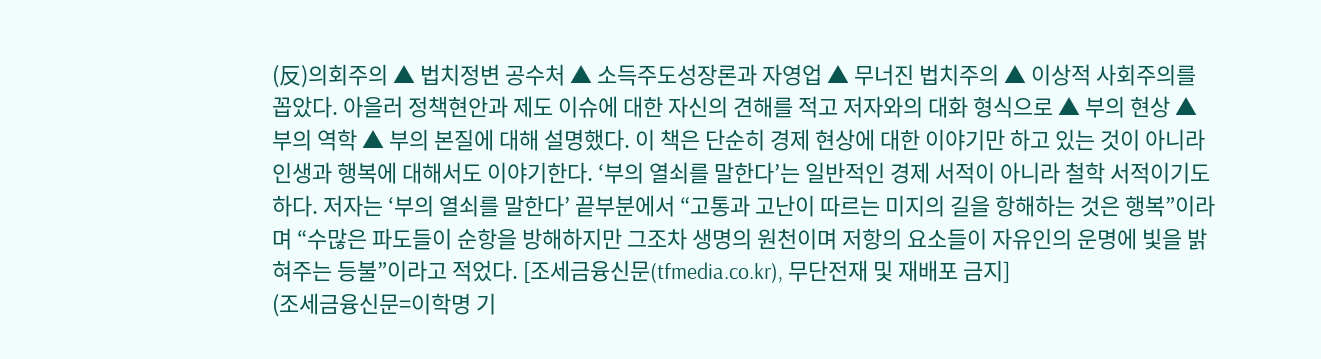(反)의회주의 ▲ 법치정변 공수처 ▲ 소득주도성장론과 자영업 ▲ 무너진 법치주의 ▲ 이상적 사회주의를 꼽았다. 아을러 정책현안과 제도 이슈에 대한 자신의 견해를 적고 저자와의 대화 형식으로 ▲ 부의 현상 ▲ 부의 역학 ▲ 부의 본질에 대해 설명했다. 이 책은 단순히 경제 현상에 대한 이야기만 하고 있는 것이 아니라 인생과 행복에 대해서도 이야기한다. ‘부의 열쇠를 말한다’는 일반적인 경제 서적이 아니라 철학 서적이기도 하다. 저자는 ‘부의 열쇠를 말한다’ 끝부분에서 “고통과 고난이 따르는 미지의 길을 항해하는 것은 행복”이라며 “수많은 파도들이 순항을 방해하지만 그조차 생명의 원천이며 저항의 요소들이 자유인의 운명에 빛을 밝혀주는 등불”이라고 적었다. [조세금융신문(tfmedia.co.kr), 무단전재 및 재배포 금지]
(조세금융신문=이학명 기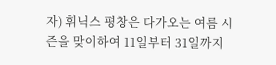자) 휘닉스 평창은 다가오는 여름 시즌을 맞이하여 11일부터 31일까지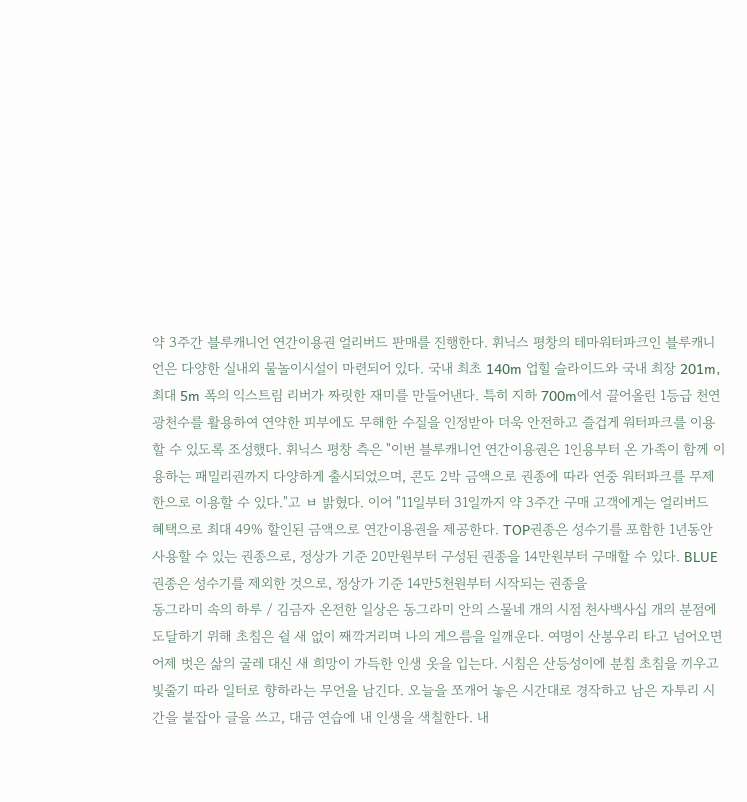약 3주간 블루캐니언 연간이용권 얼리버드 판매를 진행한다. 휘닉스 평창의 테마워터파크인 블루캐니언은 다양한 실내외 물놀이시설이 마련되어 있다. 국내 최초 140m 업힐 슬라이드와 국내 최장 201m, 최대 5m 폭의 익스트림 리버가 짜릿한 재미를 만들어낸다. 특히 지하 700m에서 끌어올린 1등급 천연 광천수를 활용하여 연약한 피부에도 무해한 수질을 인정받아 더욱 안전하고 즐겁게 워터파크를 이용할 수 있도록 조성했다. 휘닉스 평창 측은 "이번 블루캐니언 연간이용권은 1인용부터 온 가족이 함께 이용하는 패밀리권까지 다양하게 출시되었으며, 콘도 2박 금액으로 권종에 따라 연중 워터파크를 무제한으로 이용할 수 있다."고 ㅂ 밝혔다. 이어 "11일부터 31일까지 약 3주간 구매 고객에게는 얼리버드 혜택으로 최대 49% 할인된 금액으로 연간이용권을 제공한다. TOP권종은 성수기를 포함한 1년동안 사용할 수 있는 권종으로, 정상가 기준 20만원부터 구성된 권종을 14만원부터 구매할 수 있다. BLUE권종은 성수기를 제외한 것으로, 정상가 기준 14만5천원부터 시작되는 권종을
동그라미 속의 하루 / 김금자 온전한 일상은 동그라미 안의 스물네 개의 시점 천사백사십 개의 분점에 도달하기 위해 초침은 쉴 새 없이 째깍거리며 나의 게으름을 일깨운다. 여명이 산봉우리 타고 넘어오면 어제 벗은 삶의 굴레 대신 새 희망이 가득한 인생 옷을 입는다. 시침은 산등성이에 분침 초침을 끼우고 빛줄기 따라 일터로 향하라는 무언을 남긴다. 오늘을 쪼개어 놓은 시간대로 경작하고 남은 자투리 시간을 붙잡아 글을 쓰고, 대금 연습에 내 인생을 색칠한다. 내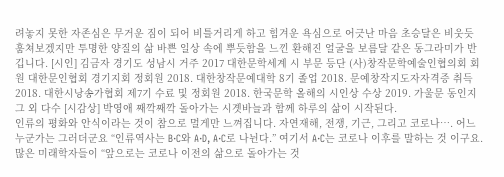려놓지 못한 자존심은 무거운 짐이 되어 비틀거리게 하고 힘겨운 욕심으로 어긋난 마음 초승달은 비웃듯 훔쳐보겠지만 투명한 양질의 삶 바쁜 일상 속에 뿌듯함을 느낀 환해진 얼굴을 보름달 같은 동그라미가 반깁니다. [시인] 김금자 경기도 성남시 거주 2017 대한문학세계 시 부문 등단 (사)창작문학예술인협의회 회원 대한문인협회 경기지회 정회원 2018. 대한창작문예대학 8기 졸업 2018. 문예창작지도자자격증 취득 2018. 대한시낭송가협회 제7기 수료 및 정회원 2018. 한국문학 올해의 시인상 수상 2019. 가울문 동인지 그 외 다수 [시감상] 박영애 째깍째깍 돌아가는 시곗바늘과 함께 하루의 삶이 시작된다.
인류의 평화와 안식이라는 것이 참으로 멀게만 느껴집니다. 자연재해, 전쟁, 기근, 그리고 코로나…. 어느 누군가는 그러더군요 “인류역사는 B·C와 A·D, A·C로 나뉜다.” 여기서 A·C는 코로나 이후를 말하는 것 이구요. 많은 미래학자들이 “앞으로는 코로나 이전의 삶으로 돌아가는 것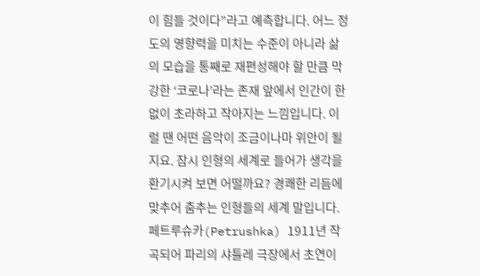이 힘들 것이다”라고 예측합니다. 어느 정도의 영향력을 미치는 수준이 아니라 삶의 모습을 통째로 재편성해야 할 만큼 막강한 ‘코로나’라는 존재 앞에서 인간이 한없이 초라하고 작아지는 느낌입니다. 이럴 땐 어떤 음악이 조금이나마 위안이 될 지요. 잠시 인형의 세계로 들어가 생각을 환기시켜 보면 어떨까요? 경쾌한 리듬에 맞추어 춤추는 인형들의 세계 말입니다. 페트루슈카(Petrushka) 1911년 작곡되어 파리의 샤틀레 극장에서 초연이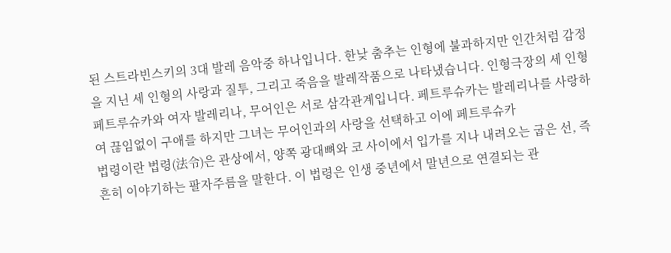된 스트라빈스키의 3대 발레 음악중 하나입니다. 한낮 춤추는 인형에 불과하지만 인간처럼 감정을 지닌 세 인형의 사랑과 질투, 그리고 죽음을 발레작품으로 나타냈습니다. 인형극장의 세 인형 페트루슈카와 여자 발레리나, 무어인은 서로 삼각관계입니다. 페트루슈카는 발레리나를 사랑하여 끊임없이 구애를 하지만 그녀는 무어인과의 사랑을 선택하고 이에 페트루슈카
법령이란 법령(法令)은 관상에서, 양쪽 광대뼈와 코 사이에서 입가를 지나 내려오는 굽은 선, 즉 흔히 이야기하는 팔자주름을 말한다. 이 법령은 인생 중년에서 말년으로 연결되는 관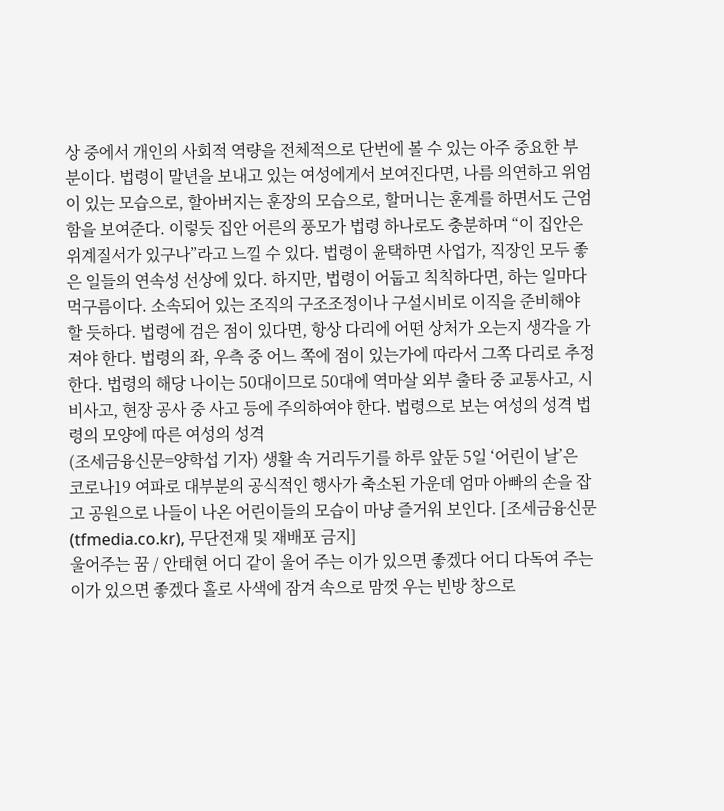상 중에서 개인의 사회적 역량을 전체적으로 단번에 볼 수 있는 아주 중요한 부분이다. 법령이 말년을 보내고 있는 여성에게서 보여진다면, 나름 의연하고 위엄이 있는 모습으로, 할아버지는 훈장의 모습으로, 할머니는 훈계를 하면서도 근엄함을 보여준다. 이렇듯 집안 어른의 풍모가 법령 하나로도 충분하며 “이 집안은 위계질서가 있구나”라고 느낄 수 있다. 법령이 윤택하면 사업가, 직장인 모두 좋은 일들의 연속성 선상에 있다. 하지만, 법령이 어둡고 칙칙하다면, 하는 일마다 먹구름이다. 소속되어 있는 조직의 구조조정이나 구설시비로 이직을 준비해야 할 듯하다. 법령에 검은 점이 있다면, 항상 다리에 어떤 상처가 오는지 생각을 가져야 한다. 법령의 좌, 우측 중 어느 쪽에 점이 있는가에 따라서 그쪽 다리로 추정한다. 법령의 해당 나이는 50대이므로 50대에 역마살 외부 출타 중 교통사고, 시비사고, 현장 공사 중 사고 등에 주의하여야 한다. 법령으로 보는 여성의 성격 법령의 모양에 따른 여성의 성격
(조세금융신문=양학섭 기자) 생활 속 거리두기를 하루 앞둔 5일 ‘어린이 날’은 코로나19 여파로 대부분의 공식적인 행사가 축소된 가운데 엄마 아빠의 손을 잡고 공원으로 나들이 나온 어린이들의 모습이 마냥 즐거워 보인다. [조세금융신문(tfmedia.co.kr), 무단전재 및 재배포 금지]
울어주는 꿈 / 안태현 어디 같이 울어 주는 이가 있으면 좋겠다 어디 다독여 주는 이가 있으면 좋겠다 홀로 사색에 잠겨 속으로 맘껏 우는 빈방 창으로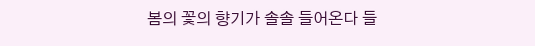봄의 꽃의 향기가 솔솔 들어온다 들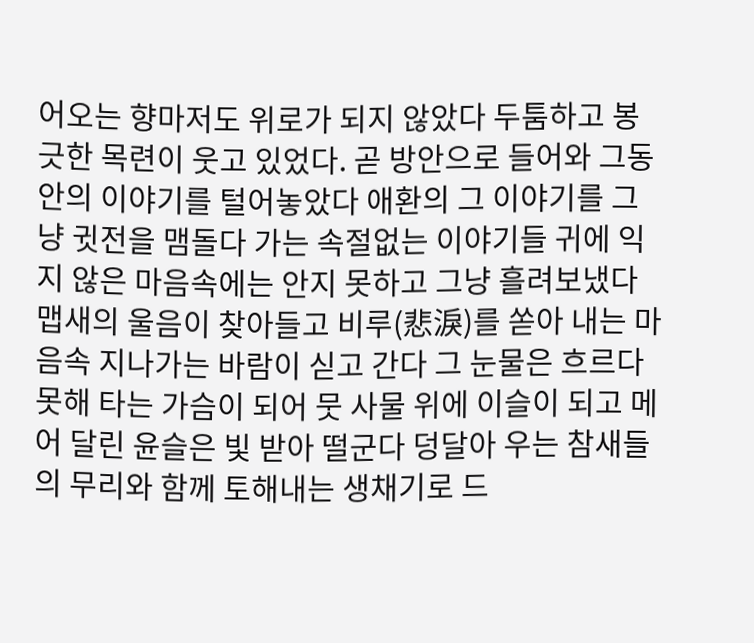어오는 향마저도 위로가 되지 않았다 두툼하고 봉긋한 목련이 웃고 있었다. 곧 방안으로 들어와 그동안의 이야기를 털어놓았다 애환의 그 이야기를 그냥 귓전을 맴돌다 가는 속절없는 이야기들 귀에 익지 않은 마음속에는 안지 못하고 그냥 흘려보냈다 맵새의 울음이 찾아들고 비루(悲淚)를 쏟아 내는 마음속 지나가는 바람이 싣고 간다 그 눈물은 흐르다 못해 타는 가슴이 되어 뭇 사물 위에 이슬이 되고 메어 달린 윤슬은 빛 받아 떨군다 덩달아 우는 참새들의 무리와 함께 토해내는 생채기로 드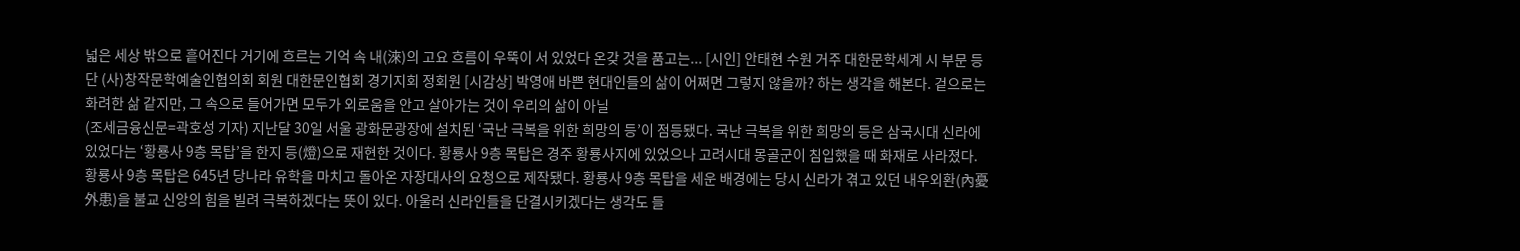넓은 세상 밖으로 흩어진다 거기에 흐르는 기억 속 내(淶)의 고요 흐름이 우뚝이 서 있었다 온갖 것을 품고는... [시인] 안태현 수원 거주 대한문학세계 시 부문 등단 (사)창작문학예술인협의회 회원 대한문인협회 경기지회 정회원 [시감상] 박영애 바쁜 현대인들의 삶이 어쩌면 그렇지 않을까? 하는 생각을 해본다. 겉으로는 화려한 삶 같지만, 그 속으로 들어가면 모두가 외로움을 안고 살아가는 것이 우리의 삶이 아닐
(조세금융신문=곽호성 기자) 지난달 30일 서울 광화문광장에 설치된 ‘국난 극복을 위한 희망의 등’이 점등됐다. 국난 극복을 위한 희망의 등은 삼국시대 신라에 있었다는 ‘황룡사 9층 목탑’을 한지 등(燈)으로 재현한 것이다. 황룡사 9층 목탑은 경주 황룡사지에 있었으나 고려시대 몽골군이 침입했을 때 화재로 사라졌다. 황룡사 9층 목탑은 645년 당나라 유학을 마치고 돌아온 자장대사의 요청으로 제작됐다. 황룡사 9층 목탑을 세운 배경에는 당시 신라가 겪고 있던 내우외환(內憂外患)을 불교 신앙의 힘을 빌려 극복하겠다는 뜻이 있다. 아울러 신라인들을 단결시키겠다는 생각도 들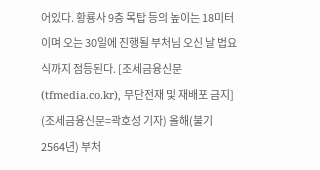어있다. 황룡사 9층 목탑 등의 높이는 18미터이며 오는 30일에 진행될 부처님 오신 날 법요식까지 점등된다. [조세금융신문(tfmedia.co.kr), 무단전재 및 재배포 금지]
(조세금융신문=곽호성 기자) 올해(불기 2564년) 부처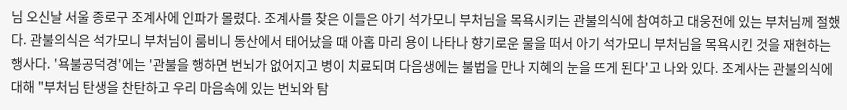님 오신날 서울 종로구 조계사에 인파가 몰렸다. 조계사를 찾은 이들은 아기 석가모니 부처님을 목욕시키는 관불의식에 참여하고 대웅전에 있는 부처님께 절했다. 관불의식은 석가모니 부처님이 룸비니 동산에서 태어났을 때 아홉 마리 용이 나타나 향기로운 물을 떠서 아기 석가모니 부처님을 목욕시킨 것을 재현하는 행사다. '욕불공덕경'에는 '관불을 행하면 번뇌가 없어지고 병이 치료되며 다음생에는 불법을 만나 지혜의 눈을 뜨게 된다'고 나와 있다. 조계사는 관불의식에 대해 "부처님 탄생을 찬탄하고 우리 마음속에 있는 번뇌와 탐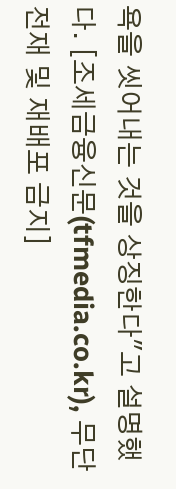욕을 씻어내는 것을 상징한다"고 설명했다. [조세금융신문(tfmedia.co.kr), 무단전재 및 재배포 금지]